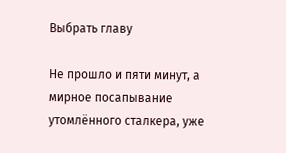Выбрать главу

Не прошло и пяти минут, а мирное посапывание утомлённого сталкера, уже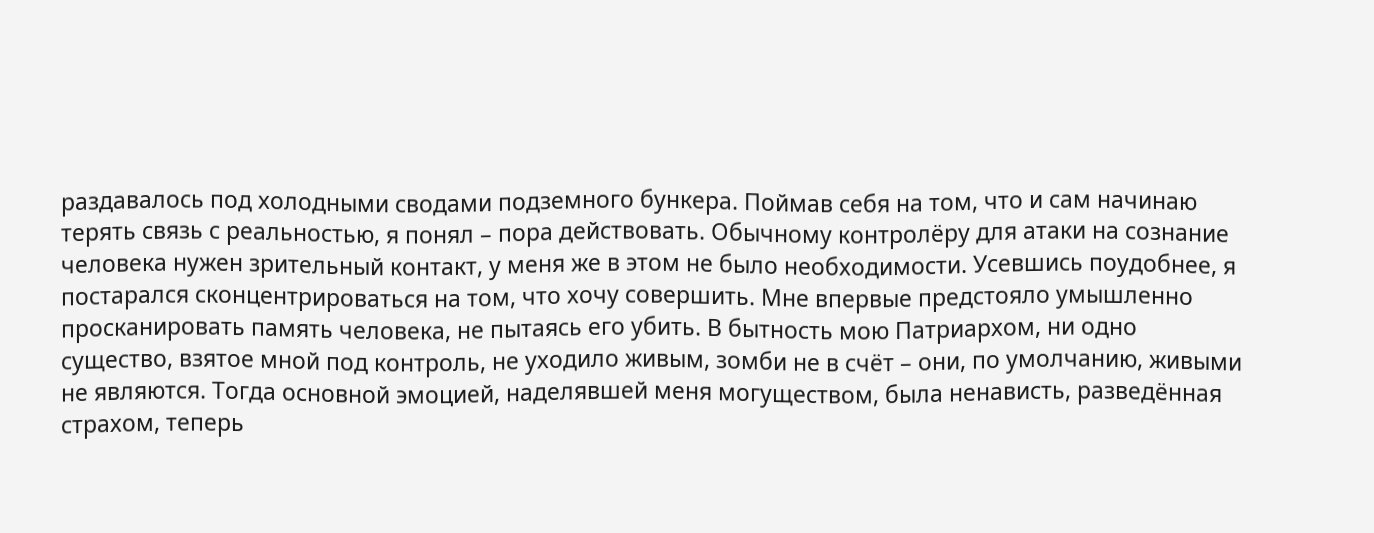раздавалось под холодными сводами подземного бункера. Поймав себя на том, что и сам начинаю терять связь с реальностью, я понял – пора действовать. Обычному контролёру для атаки на сознание человека нужен зрительный контакт, у меня же в этом не было необходимости. Усевшись поудобнее, я постарался сконцентрироваться на том, что хочу совершить. Мне впервые предстояло умышленно просканировать память человека, не пытаясь его убить. В бытность мою Патриархом, ни одно существо, взятое мной под контроль, не уходило живым, зомби не в счёт – они, по умолчанию, живыми не являются. Тогда основной эмоцией, наделявшей меня могуществом, была ненависть, разведённая страхом, теперь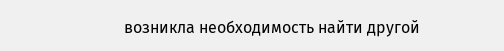возникла необходимость найти другой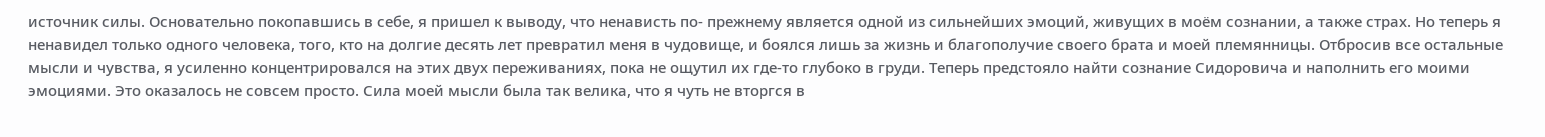источник силы. Основательно покопавшись в себе, я пришел к выводу, что ненависть по- прежнему является одной из сильнейших эмоций, живущих в моём сознании, а также страх. Но теперь я ненавидел только одного человека, того, кто на долгие десять лет превратил меня в чудовище, и боялся лишь за жизнь и благополучие своего брата и моей племянницы. Отбросив все остальные мысли и чувства, я усиленно концентрировался на этих двух переживаниях, пока не ощутил их где-то глубоко в груди. Теперь предстояло найти сознание Сидоровича и наполнить его моими эмоциями. Это оказалось не совсем просто. Сила моей мысли была так велика, что я чуть не вторгся в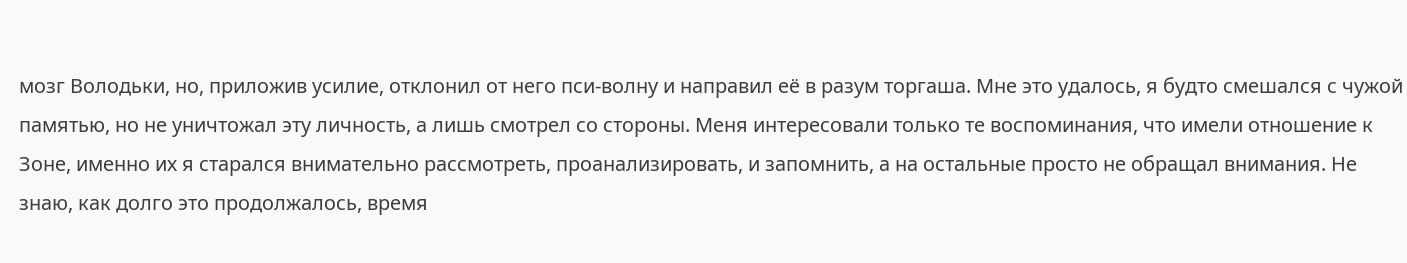мозг Володьки, но, приложив усилие, отклонил от него пси-волну и направил её в разум торгаша. Мне это удалось, я будто смешался с чужой памятью, но не уничтожал эту личность, а лишь смотрел со стороны. Меня интересовали только те воспоминания, что имели отношение к Зоне, именно их я старался внимательно рассмотреть, проанализировать, и запомнить, а на остальные просто не обращал внимания. Не знаю, как долго это продолжалось, время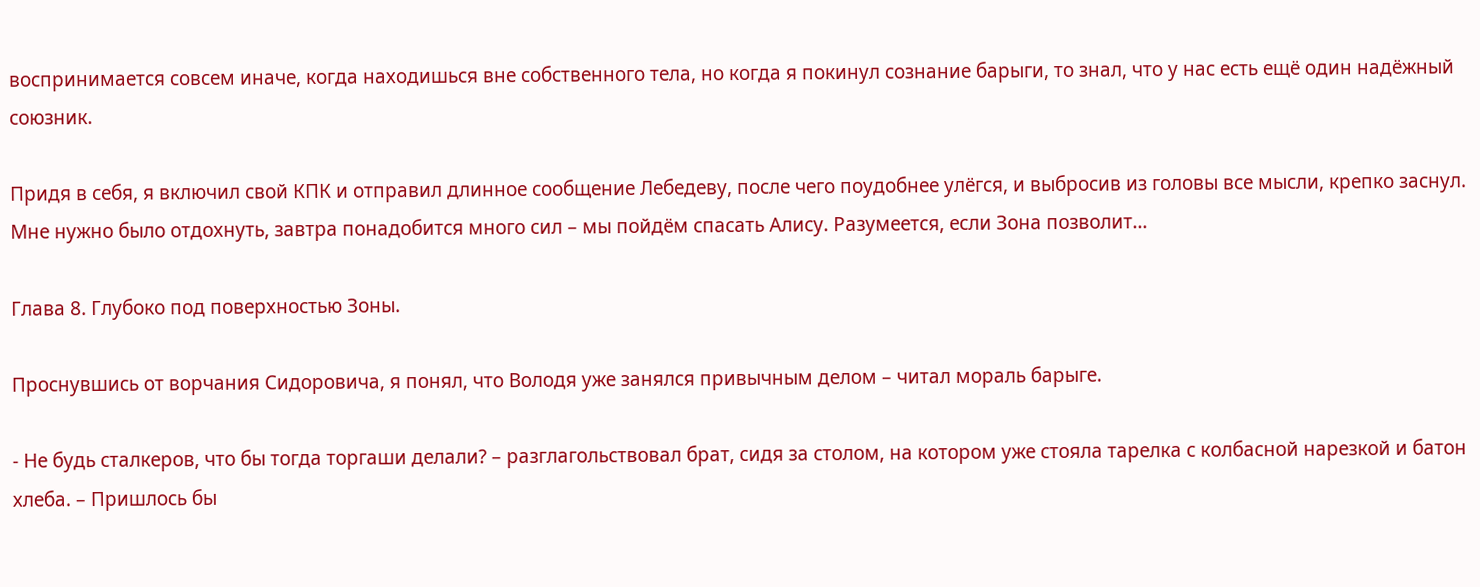воспринимается совсем иначе, когда находишься вне собственного тела, но когда я покинул сознание барыги, то знал, что у нас есть ещё один надёжный союзник.

Придя в себя, я включил свой КПК и отправил длинное сообщение Лебедеву, после чего поудобнее улёгся, и выбросив из головы все мысли, крепко заснул. Мне нужно было отдохнуть, завтра понадобится много сил – мы пойдём спасать Алису. Разумеется, если Зона позволит…

Глава 8. Глубоко под поверхностью Зоны.

Проснувшись от ворчания Сидоровича, я понял, что Володя уже занялся привычным делом – читал мораль барыге.

- Не будь сталкеров, что бы тогда торгаши делали? – разглагольствовал брат, сидя за столом, на котором уже стояла тарелка с колбасной нарезкой и батон хлеба. – Пришлось бы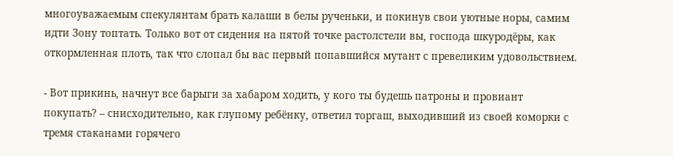многоуважаемым спекулянтам брать калаши в белы рученьки, и покинув свои уютные норы, самим идти Зону топтать. Только вот от сидения на пятой точке растолстели вы, господа шкуродёры, как откормленная плоть, так что слопал бы вас первый попавшийся мутант с превеликим удовольствием.

- Вот прикинь, начнут все барыги за хабаром ходить, у кого ты будешь патроны и провиант покупать? – снисходительно, как глупому ребёнку, ответил торгаш, выходивший из своей коморки с тремя стаканами горячего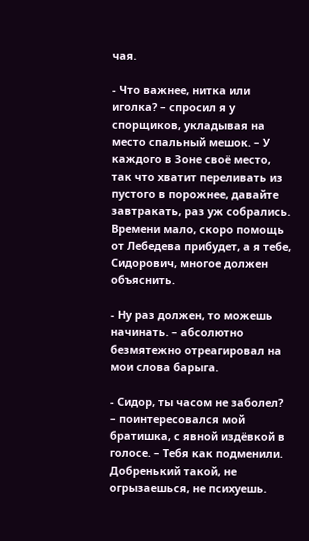чая.

- Что важнее, нитка или иголка? – спросил я у спорщиков, укладывая на место спальный мешок. – У каждого в Зоне своё место, так что хватит переливать из пустого в порожнее, давайте завтракать, раз уж собрались. Времени мало, скоро помощь от Лебедева прибудет, а я тебе, Сидорович, многое должен объяснить.

- Ну раз должен, то можешь начинать. – абсолютно безмятежно отреагировал на мои слова барыга.

- Сидор, ты часом не заболел? – поинтересовался мой братишка, с явной издёвкой в голосе. – Тебя как подменили. Добренький такой, не огрызаешься, не психуешь.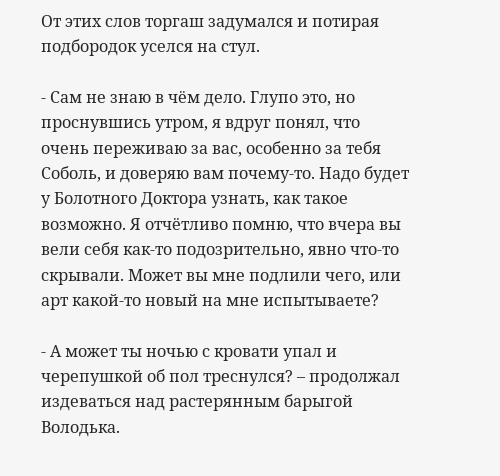От этих слов торгаш задумался и потирая подбородок уселся на стул.

- Сам не знаю в чём дело. Глупо это, но проснувшись утром, я вдруг понял, что очень переживаю за вас, особенно за тебя Соболь, и доверяю вам почему-то. Надо будет у Болотного Доктора узнать, как такое возможно. Я отчётливо помню, что вчера вы вели себя как-то подозрительно, явно что-то скрывали. Может вы мне подлили чего, или арт какой-то новый на мне испытываете?

- А может ты ночью с кровати упал и черепушкой об пол треснулся? – продолжал издеваться над растерянным барыгой Володька.